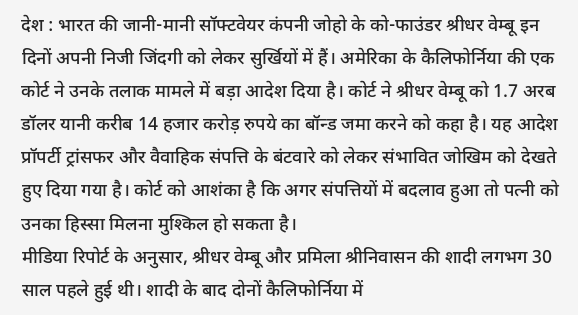देश : भारत की जानी-मानी सॉफ्टवेयर कंपनी जोहो के को-फाउंडर श्रीधर वेम्बू इन दिनों अपनी निजी जिंदगी को लेकर सुर्खियों में हैं। अमेरिका के कैलिफोर्निया की एक कोर्ट ने उनके तलाक मामले में बड़ा आदेश दिया है। कोर्ट ने श्रीधर वेम्बू को 1.7 अरब डॉलर यानी करीब 14 हजार करोड़ रुपये का बॉन्ड जमा करने को कहा है। यह आदेश प्रॉपर्टी ट्रांसफर और वैवाहिक संपत्ति के बंटवारे को लेकर संभावित जोखिम को देखते हुए दिया गया है। कोर्ट को आशंका है कि अगर संपत्तियों में बदलाव हुआ तो पत्नी को उनका हिस्सा मिलना मुश्किल हो सकता है।
मीडिया रिपोर्ट के अनुसार, श्रीधर वेम्बू और प्रमिला श्रीनिवासन की शादी लगभग 30 साल पहले हुई थी। शादी के बाद दोनों कैलिफोर्निया में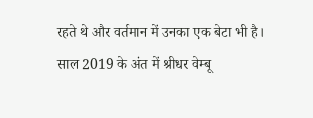रहते थे और वर्तमान में उनका एक बेटा भी है। साल 2019 के अंत में श्रीधर वेम्बू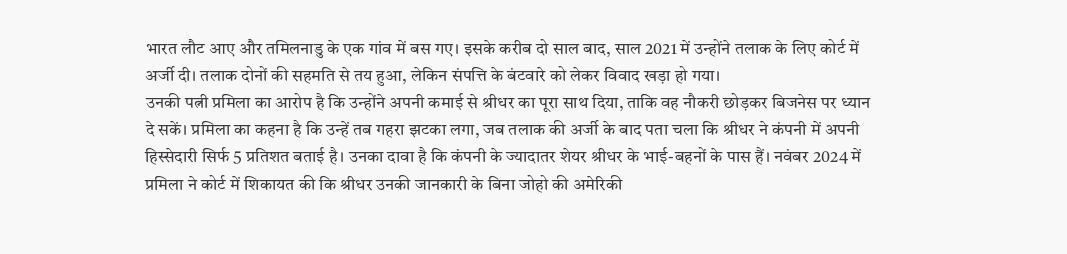भारत लौट आए और तमिलनाडु के एक गांव में बस गए। इसके करीब दो साल बाद, साल 2021 में उन्होंने तलाक के लिए कोर्ट में अर्जी दी। तलाक दोनों की सहमति से तय हुआ, लेकिन संपत्ति के बंटवारे को लेकर विवाद खड़ा हो गया।
उनकी पत्नी प्रमिला का आरोप है कि उन्होंने अपनी कमाई से श्रीधर का पूरा साथ दिया, ताकि वह नौकरी छोड़कर बिजनेस पर ध्यान दे सकें। प्रमिला का कहना है कि उन्हें तब गहरा झटका लगा, जब तलाक की अर्जी के बाद पता चला कि श्रीधर ने कंपनी में अपनी हिस्सेदारी सिर्फ 5 प्रतिशत बताई है। उनका दावा है कि कंपनी के ज्यादातर शेयर श्रीधर के भाई-बहनों के पास हैं। नवंबर 2024 में प्रमिला ने कोर्ट में शिकायत की कि श्रीधर उनकी जानकारी के बिना जोहो की अमेरिकी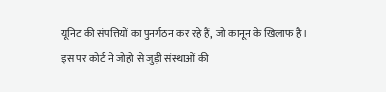यूनिट की संपत्तियों का पुनर्गठन कर रहे हैं, जो कानून के खिलाफ है।
इस पर कोर्ट ने जोहो से जुड़ी संस्थाओं की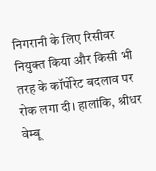निगरानी के लिए रिसीवर नियुक्त किया और किसी भी तरह के कॉर्पोरेट बदलाव पर रोक लगा दी। हालांकि, श्रीधर वेम्बू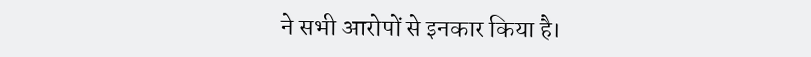ने सभी आरोपों से इनकार किया है।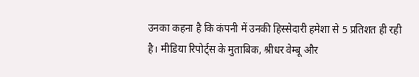उनका कहना है कि कंपनी में उनकी हिस्सेदारी हमेशा से 5 प्रतिशत ही रही है। मीडिया रिपोर्ट्स के मुताबिक, श्रीधर वेम्बू और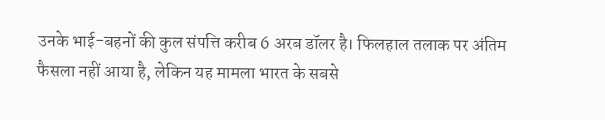उनके भाई-बहनों की कुल संपत्ति करीब 6 अरब डॉलर है। फिलहाल तलाक पर अंतिम फैसला नहीं आया है, लेकिन यह मामला भारत के सबसे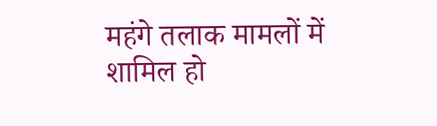महंगे तलाक मामलों में शामिल हो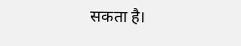सकता है।